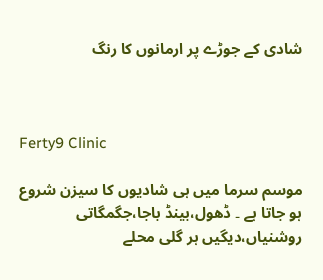شادی کے جوڑے پر ارمانوں کا رنگ



Ferty9 Clinic

موسم سرما میں ہی شادیوں کا سیزن شروع ہو جاتا ہے ۔ ڈھول،بینڈ باجا،جگمگاتی روشنیاں،دیگیں ہر گلی محلے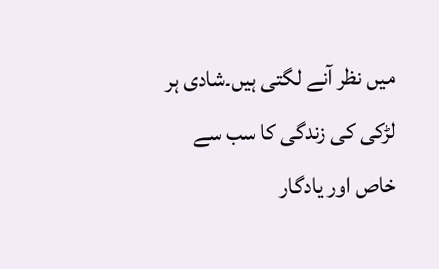میں نظر آنے لگتی ہیں۔شادی ہر لڑکی کی زندگی کا سب سے خاص اور یادگار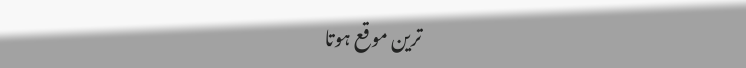ترین موقع ہوتا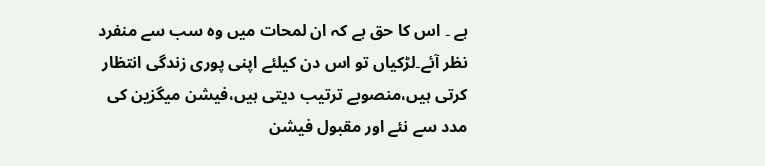ہے ۔ اس کا حق ہے کہ ان لمحات میں وہ سب سے منفرد نظر آئے۔لڑکیاں تو اس دن کیلئے اپنی پوری زندگی انتظار کرتی ہیں،منصوبے ترتیب دیتی ہیں،فیشن میگزین کی مدد سے نئے اور مقبول فیشن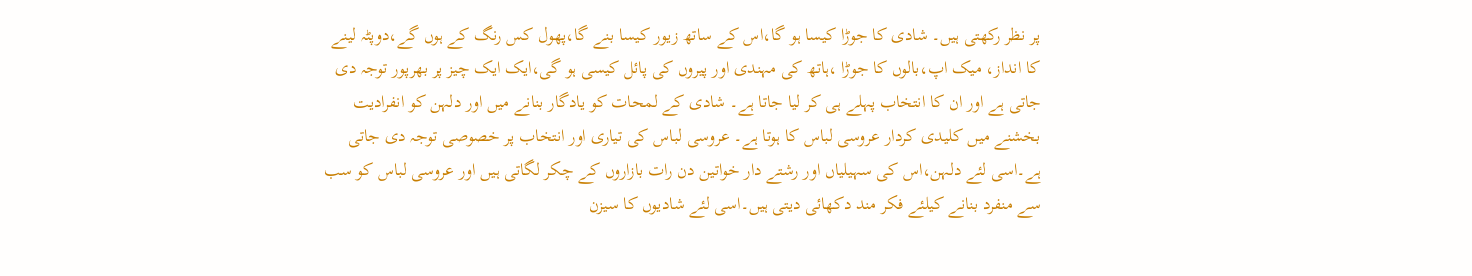پر نظر رکھتی ہیں۔ شادی کا جوڑا کیسا ہو گا،اس کے ساتھ زیور کیسا بنے گا،پھول کس رنگ کے ہوں گے،دوپٹہ لینے کا انداز، میک اپ،بالوں کا جوڑا ،ہاتھ کی مہندی اور پیروں کی پائل کیسی ہو گی،ایک ایک چیز پر بھرپور توجہ دی جاتی ہے اور ان کا انتخاب پہلے ہی کر لیا جاتا ہے۔ شادی کے لمحات کو یادگار بنانے میں اور دلہن کو انفرادیت بخشنے میں کلیدی کردار عروسی لباس کا ہوتا ہے۔ عروسی لباس کی تیاری اور انتخاب پر خصوصی توجہ دی جاتی ہے۔اسی لئے دلہن،اس کی سہیلیاں اور رشتے دار خواتین دن رات بازاروں کے چکر لگاتی ہیں اور عروسی لباس کو سب سے منفرد بنانے کیلئے فکر مند دکھائی دیتی ہیں۔اسی لئے شادیوں کا سیزن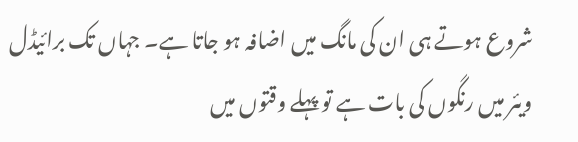شروع ہوتے ہی ان کی مانگ میں اضافہ ہو جاتا ہے۔ جہاں تک برائیڈل ویئر میں رنگوں کی بات ہے تو پہلے وقتوں میں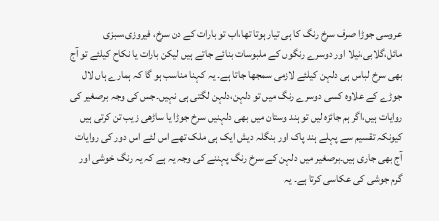عروسی جوڑا صرف سرخ رنگ کا ہی تیار ہوتا تھا،اب تو بارات کے دن سرخ، فیروزی،سبزی مائل،گلابی،نیلا اور دوسرے رنگوں کے ملبوسات بنائے جاتے ہیں لیکن بارات یا نکاح کیلئے تو آج بھی سرخ لباس ہی دلہن کیلئے لازمی سمجھا جاتا ہے۔ یہ کہنا مناسب ہو گا کہ ہمارے ہاں لال جوڑے کے علاوہ کسی دوسرے رنگ میں تو دلہن،دلہن لگتی ہی نہیں۔جس کی وجہ برصغیر کی روایات ہیں،اگر ہم جائزہ لیں تو ہند وستان میں بھی دلہنیں سرخ جوڑا یا ساڑھی زیب تن کرتی ہیں کیونکہ تقسیم سے پہلے ہند پاک اور بنگلہ دیش ایک ہی ملک تھے اس لئے اس دور کی روایات آج بھی جاری ہیں۔برصغیر میں دلہن کے سرخ رنگ پہننے کی وجہ یہ ہے کہ یہ رنگ خوشی اور گرم جوشی کی عکاسی کرتا ہے۔ یہ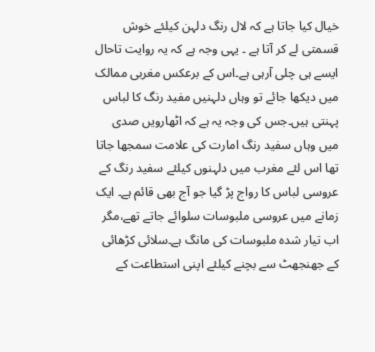خیال کیا جاتا ہے کہ لال رنگ دلہن کیلئے خوش قسمتی لے کر آتا ہے ۔ یہی وجہ ہے کہ یہ روایت تاحال ایسے ہی چلی آرہی ہے۔اس کے برعکس مغربی ممالک میں دیکھا جائے تو وہاں دلہنیں مفید رنگ کا لباس پہنتی ہیں۔جس کی وجہ یہ ہے کہ اٹھارویں صدی میں وہاں سفید رنگ امارت کی علامت سمجھا جاتا تھا اس لئے مغرب میں دلہنوں کیلئے سفید رنگ کے عروسی لباس کا رواج پڑ گیا جو آج بھی قائم ہے۔ ایک زمانے میں عروسی ملبوسات سلوائے جاتے تھے،مگر اب تیار شدہ ملبوسات کی مانگ ہے۔سلائی کڑھائی کے جھنجھٹ سے بچنے کیلئے اپنی استطاعت کے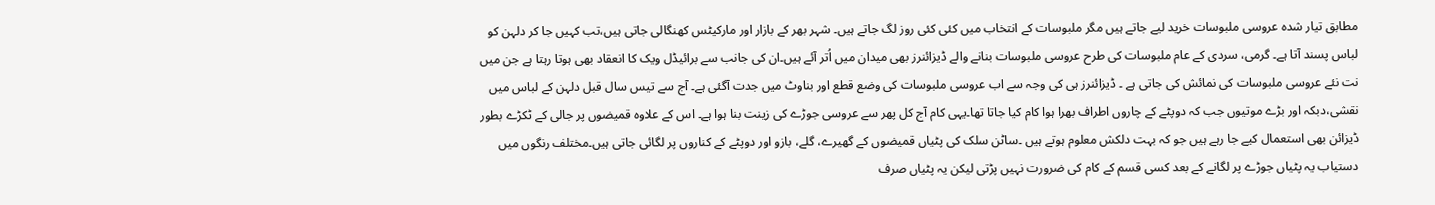مطابق تیار شدہ عروسی ملبوسات خرید لیے جاتے ہیں مگر ملبوسات کے انتخاب میں کئی کئی روز لگ جاتے ہیں۔ شہر بھر کے بازار اور مارکیٹس کھنگالی جاتی ہیں،تب کہیں جا کر دلہن کو لباس پسند آتا ہے۔ گرمی، سردی کے عام ملبوسات کی طرح عروسی ملبوسات بنانے والے ڈیزائنرز بھی میدان میں اُتر آئے ہیں۔ان کی جانب سے برائیڈل ویک کا انعقاد بھی ہوتا رہتا ہے جن میں نت نئے عروسی ملبوسات کی نمائش کی جاتی ہے ۔ ڈیزائنرز ہی کی وجہ سے اب عروسی ملبوسات کی وضع قطع اور بناوٹ میں جدت آگئی ہے۔ آج سے تیس سال قبل دلہن کے لباس میں نقشی،دبکہ اور بڑے موتیوں جب کہ دوپٹے کے چاروں اطراف بھرا ہوا کام کیا جاتا تھا۔یہی کام آج کل پھر سے عروسی جوڑے کی زینت بنا ہوا ہے۔ اس کے علاوہ قمیضوں پر جالی کے ٹکڑے بطور ڈیزائن بھی استعمال کیے جا رہے ہیں جو کہ بہت دلکش معلوم ہوتے ہیں ۔ساٹن سلک کی پٹیاں قمیضوں کے گھیرے، گلے، بازو اور دوپٹے کے کناروں پر لگائی جاتی ہیں۔مختلف رنگوں میں دستیاب یہ پٹیاں جوڑے پر لگانے کے بعد کسی قسم کے کام کی ضرورت نہیں پڑتی لیکن یہ پٹیاں صرف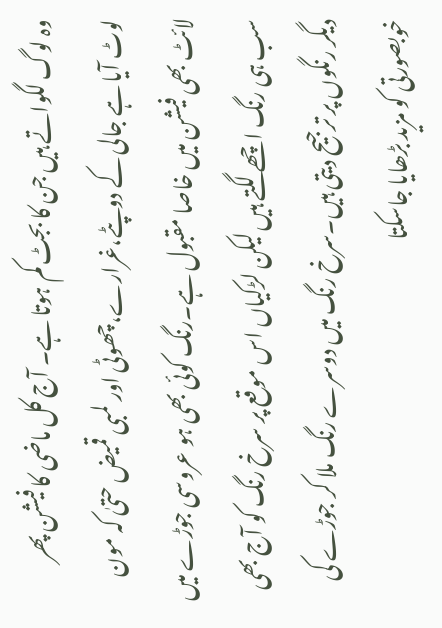وہ لوگ لگواتے ہیں جن کا بجٹ کم ہوتا ہے۔ آج کل ماضی کا فیشن پھر لوٹ آیا ہے جالی کے دوپٹے،غرارے،چھوٹی اور لمبی قمیض حتیٰ کہ مون لائٹ بھی فیشن میں خاصا مقبول ہے۔رنگ کوئی بھی ہو عروسی جوڑے میں سب ہی رنگ اچھے لگتے ہیں لیکن لڑکیاں اس موقع پر سرخ رنگ کو آج بھی
دیگر رنگوں پر ترجیح دیتی ہیں۔سرخ رنگ میں دوسرے رنگ ملا کر جوڑے کی خوبصورتی کو مزید بڑھایا جاسکتا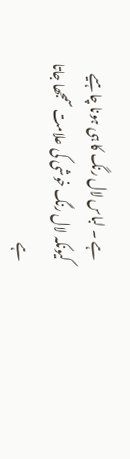ہے ۔ لباس لال رنگ کا ہی ہونا چاہیے کیونکہ لال رنگ خوشی کی علامت سمجھا جاتا ہے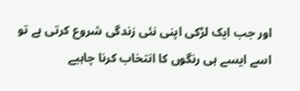اور جب ایک لڑکی اپنی نئی زندگی شروع کرتی ہے تو اسے ایسے ہی رنگوں کا انتخاب کرنا چاہیے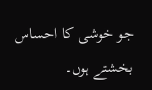جو خوشی کا احساس بخشتے ہوں۔